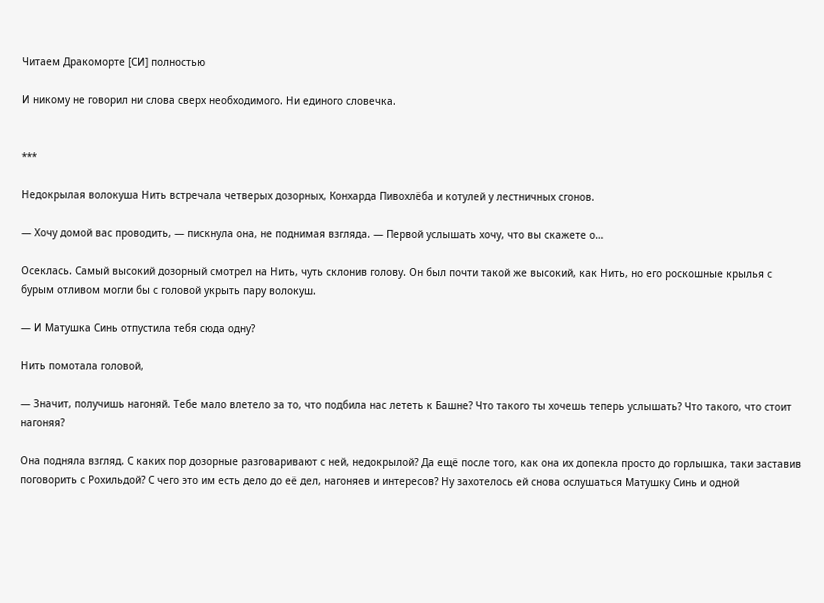Читаем Дракоморте [СИ] полностью

И никому не говорил ни слова сверх необходимого. Ни единого словечка.


***

Недокрылая волокуша Нить встречала четверых дозорных, Конхарда Пивохлёба и котулей у лестничных сгонов.

— Хочу домой вас проводить, — пискнула она, не поднимая взгляда. — Первой услышать хочу, что вы скажете о…

Осеклась. Самый высокий дозорный смотрел на Нить, чуть склонив голову. Он был почти такой же высокий, как Нить, но его роскошные крылья с бурым отливом могли бы с головой укрыть пару волокуш.

— И Матушка Синь отпустила тебя сюда одну?

Нить помотала головой,

— Значит, получишь нагоняй. Тебе мало влетело за то, что подбила нас лететь к Башне? Что такого ты хочешь теперь услышать? Что такого, что стоит нагоняя?

Она подняла взгляд. С каких пор дозорные разговаривают с ней, недокрылой? Да ещё после того, как она их допекла просто до горлышка, таки заставив поговорить с Рохильдой? С чего это им есть дело до её дел, нагоняев и интересов? Ну захотелось ей снова ослушаться Матушку Синь и одной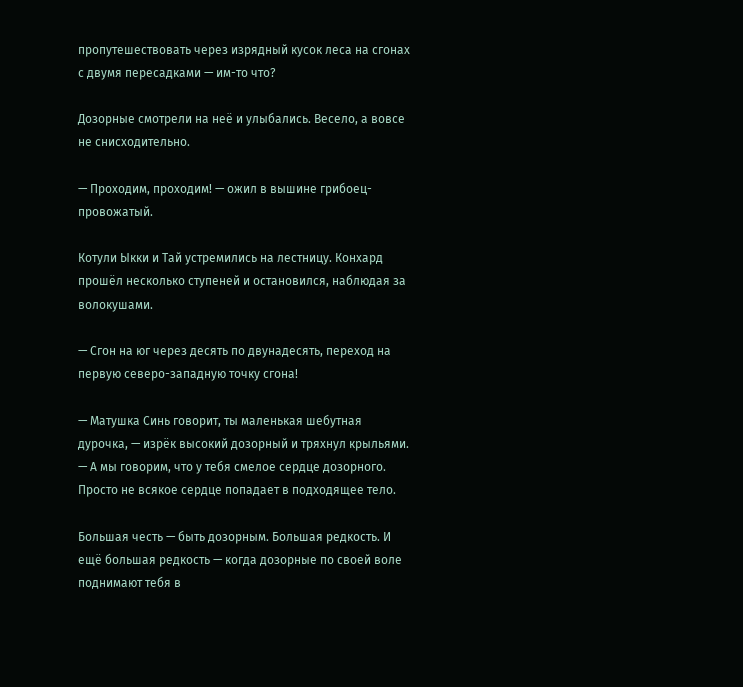пропутешествовать через изрядный кусок леса на сгонах с двумя пересадками — им-то что?

Дозорные смотрели на неё и улыбались. Весело, а вовсе не снисходительно.

— Проходим, проходим! — ожил в вышине грибоец-провожатый.

Котули Ыкки и Тай устремились на лестницу. Конхард прошёл несколько ступеней и остановился, наблюдая за волокушами.

— Сгон на юг через десять по двунадесять, переход на первую северо-западную точку сгона!

— Матушка Синь говорит, ты маленькая шебутная дурочка, — изрёк высокий дозорный и тряхнул крыльями. — А мы говорим, что у тебя смелое сердце дозорного. Просто не всякое сердце попадает в подходящее тело.

Большая честь — быть дозорным. Большая редкость. И ещё большая редкость — когда дозорные по своей воле поднимают тебя в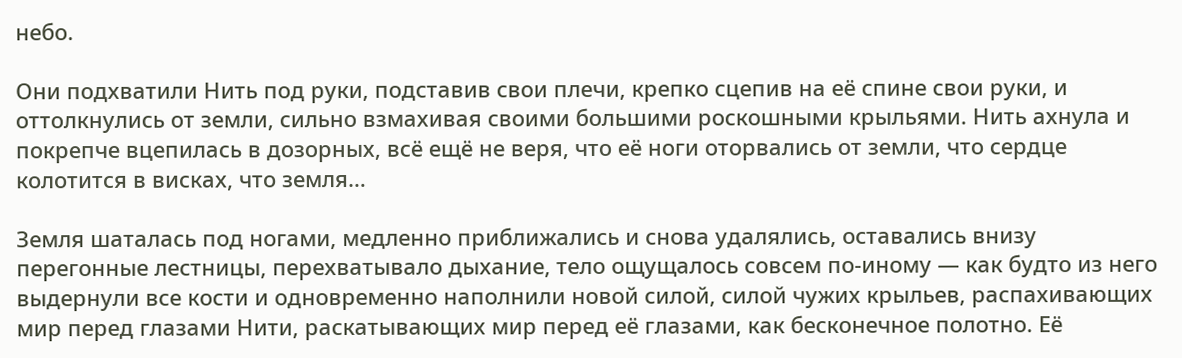небо.

Они подхватили Нить под руки, подставив свои плечи, крепко сцепив на её спине свои руки, и оттолкнулись от земли, сильно взмахивая своими большими роскошными крыльями. Нить ахнула и покрепче вцепилась в дозорных, всё ещё не веря, что её ноги оторвались от земли, что сердце колотится в висках, что земля…

Земля шаталась под ногами, медленно приближались и снова удалялись, оставались внизу перегонные лестницы, перехватывало дыхание, тело ощущалось совсем по-иному — как будто из него выдернули все кости и одновременно наполнили новой силой, силой чужих крыльев, распахивающих мир перед глазами Нити, раскатывающих мир перед её глазами, как бесконечное полотно. Её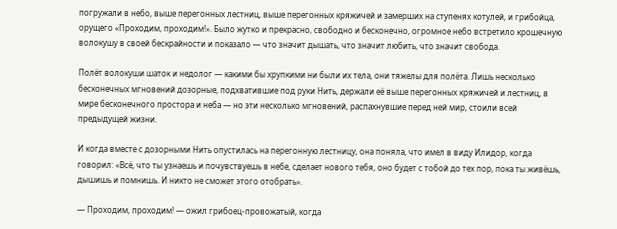погружали в небо, выше перегонных лестниц, выше перегонных кряжичей и замерших на ступенях котулей, и грибойца, орущего «Проходим, проходим!». Было жутко и прекрасно, свободно и бесконечно, огромное небо встретило крошечную волокушу в своей бескрайности и показало — что значит дышать, что значит любить, что значит свобода.

Полёт волокуши шаток и недолог — какими бы хрупкими ни были их тела, они тяжелы для полёта. Лишь несколько бесконечных мгновений дозорные, подхватившие под руки Нить, держали её выше перегонных кряжичей и лестниц, в мире бесконечного простора и неба — но эти несколько мгновений, распахнувшие перед ней мир, стоили всей предыдущей жизни.

И когда вместе с дозорными Нить опустилась на перегонную лестницу, она поняла, что имел в виду Илидор, когда говорил: «Всё, что ты узнаешь и почувствуешь в небе, сделает нового тебя, оно будет с тобой до тех пор, пока ты живёшь, дышишь и помнишь. И никто не сможет этого отобрать».

— Проходим, проходим! — ожил грибоец-провожатый, когда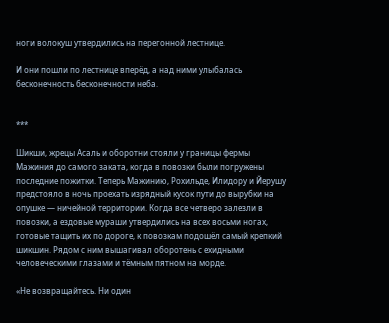ноги волокуш утвердились на перегонной лестнице.

И они пошли по лестнице вперёд, а над ними улыбалась бесконечность бесконечности неба.


***

Шикши, жрецы Асаль и оборотни стояли у границы фермы Мажиния до самого заката, когда в повозки были погружены последние пожитки. Теперь Мажинию, Рохильде, Илидору и Йерушу предстояло в ночь проехать изрядный кусок пути до вырубки на опушке — ничейной территории. Когда все четверо залезли в повозки, а ездовые мураши утвердились на всех восьми ногах, готовые тащить их по дороге, к повозкам подошёл самый крепкий шикшин. Рядом с ним вышагивал оборотень с ехидными человеческими глазами и тёмным пятном на морде.

«Не возвращайтесь. Ни один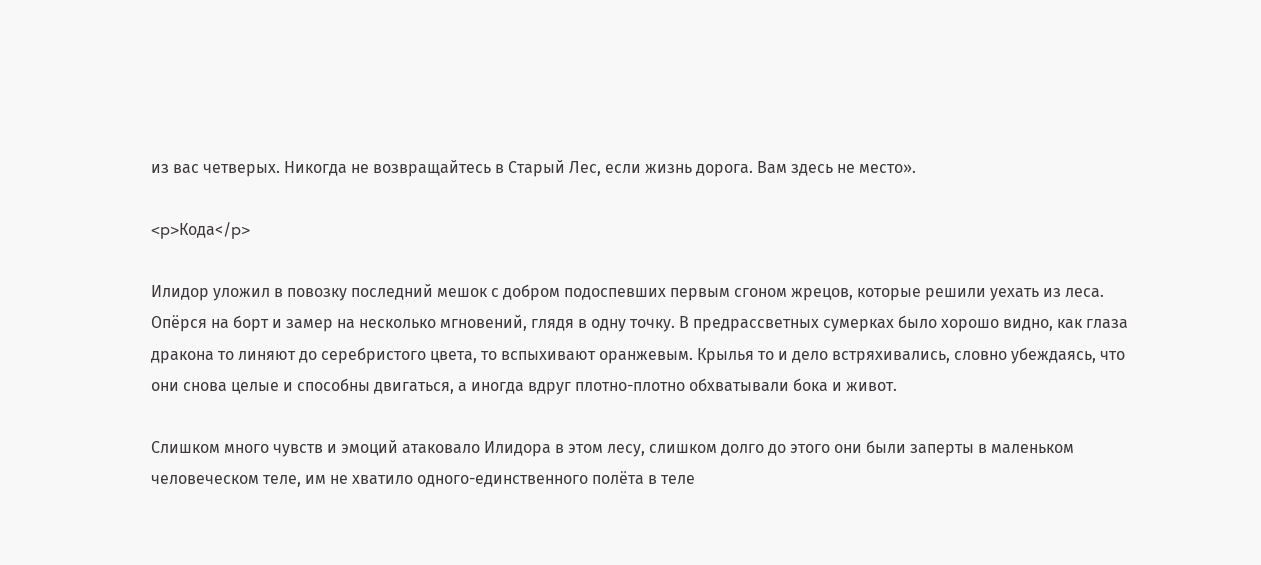из вас четверых. Никогда не возвращайтесь в Старый Лес, если жизнь дорога. Вам здесь не место».

<p>Кода</p>

Илидор уложил в повозку последний мешок с добром подоспевших первым сгоном жрецов, которые решили уехать из леса. Опёрся на борт и замер на несколько мгновений, глядя в одну точку. В предрассветных сумерках было хорошо видно, как глаза дракона то линяют до серебристого цвета, то вспыхивают оранжевым. Крылья то и дело встряхивались, словно убеждаясь, что они снова целые и способны двигаться, а иногда вдруг плотно-плотно обхватывали бока и живот.

Слишком много чувств и эмоций атаковало Илидора в этом лесу, слишком долго до этого они были заперты в маленьком человеческом теле, им не хватило одного-единственного полёта в теле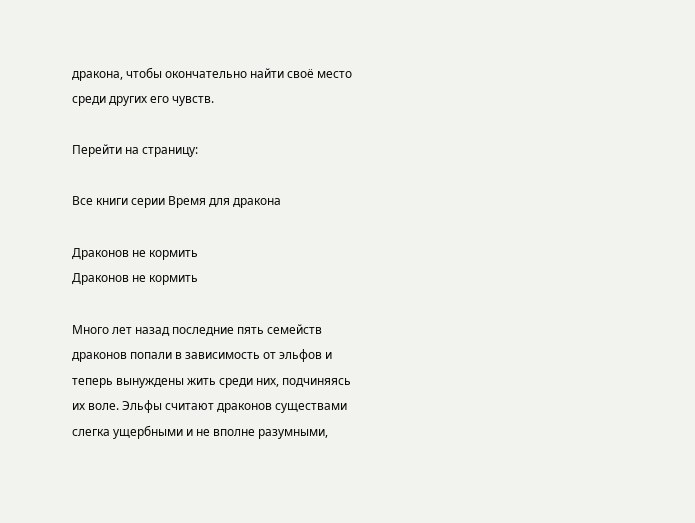дракона, чтобы окончательно найти своё место среди других его чувств.

Перейти на страницу:

Все книги серии Время для дракона

Драконов не кормить
Драконов не кормить

Много лет назад последние пять семейств драконов попали в зависимость от эльфов и теперь вынуждены жить среди них, подчиняясь их воле. Эльфы считают драконов существами слегка ущербными и не вполне разумными,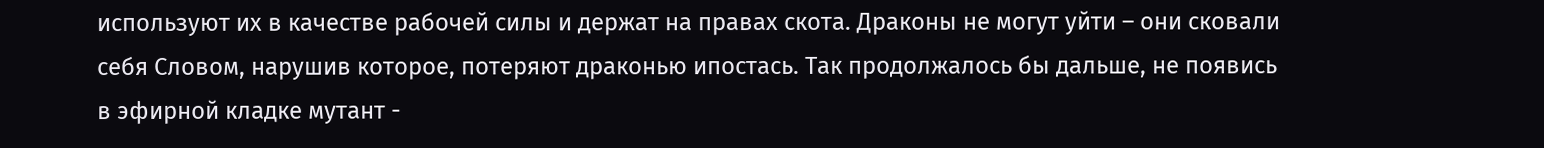используют их в качестве рабочей силы и держат на правах скота. Драконы не могут уйти – они сковали себя Словом, нарушив которое, потеряют драконью ипостась. Так продолжалось бы дальше, не появись в эфирной кладке мутант -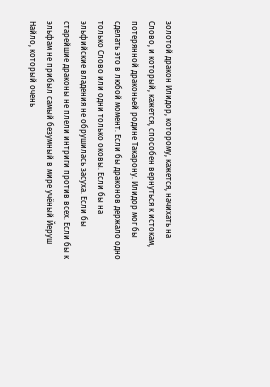золотой дракон Илидор, которому, кажется, начихать на Слово, и который, кажется, способен вернуться к истокам, потерянной драконьей родине Такарону. Илидор мог бы сделать это в любой момент. Если бы драконов держало одно только Слово или одни только оковы. Если бы на эльфийские владения не обрушилась засуха. Если бы старейшие драконы не плели интриги против всех. Если бы к эльфам не прибыл самый безумный в мире учёный Йеруш Найло, который очень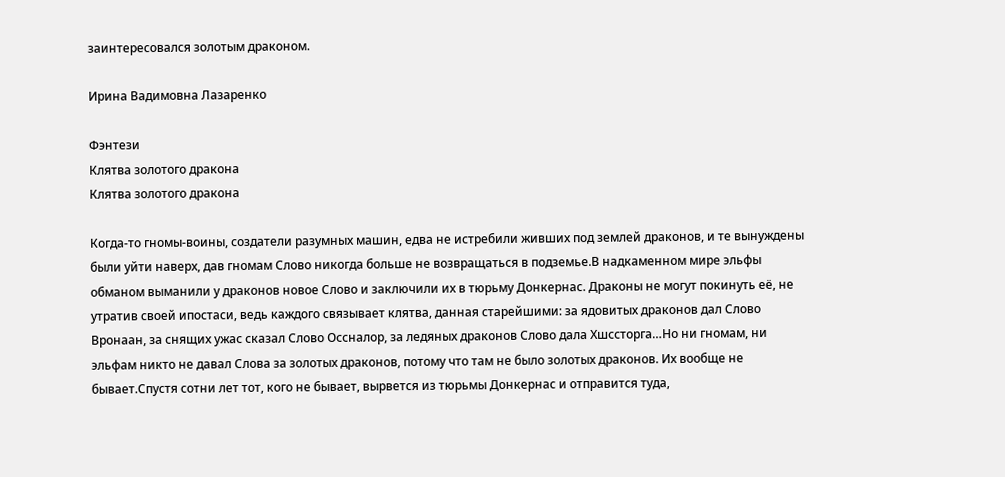заинтересовался золотым драконом.

Ирина Вадимовна Лазаренко

Фэнтези
Клятва золотого дракона
Клятва золотого дракона

Когда-то гномы-воины, создатели разумных машин, едва не истребили живших под землей драконов, и те вынуждены были уйти наверх, дав гномам Слово никогда больше не возвращаться в подземье.В надкаменном мире эльфы обманом выманили у драконов новое Слово и заключили их в тюрьму Донкернас. Драконы не могут покинуть её, не утратив своей ипостаси, ведь каждого связывает клятва, данная старейшими: за ядовитых драконов дал Слово Вронаан, за снящих ужас сказал Слово Оссналор, за ледяных драконов Слово дала Хшссторга…Но ни гномам, ни эльфам никто не давал Слова за золотых драконов, потому что там не было золотых драконов. Их вообще не бывает.Спустя сотни лет тот, кого не бывает, вырвется из тюрьмы Донкернас и отправится туда,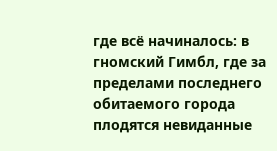где всё начиналось: в гномский Гимбл, где за пределами последнего обитаемого города плодятся невиданные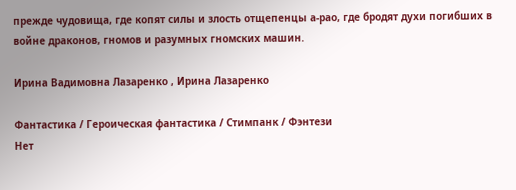прежде чудовища, где копят силы и злость отщепенцы а-рао, где бродят духи погибших в войне драконов, гномов и разумных гномских машин.

Ирина Вадимовна Лазаренко , Ирина Лазаренко

Фантастика / Героическая фантастика / Стимпанк / Фэнтези
Нет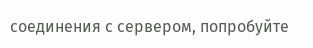соединения с сервером, попробуйте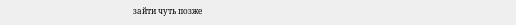зайти чуть позже